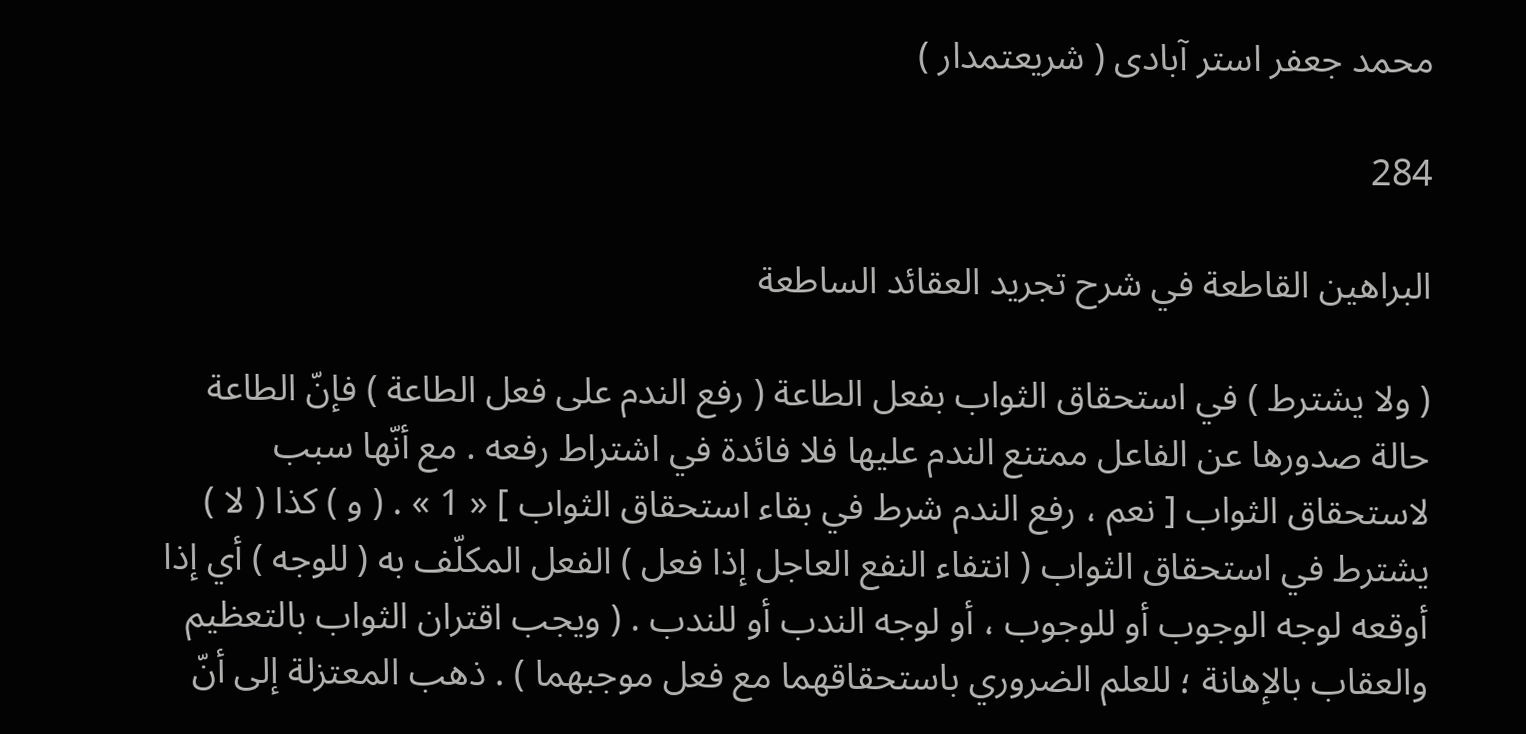محمد جعفر استر آبادى ( شريعتمدار )

284

البراهين القاطعة في شرح تجريد العقائد الساطعة

( ولا يشترط ) في استحقاق الثواب بفعل الطاعة ( رفع الندم على فعل الطاعة ) فإنّ الطاعة حالة صدورها عن الفاعل ممتنع الندم عليها فلا فائدة في اشتراط رفعه . مع أنّها سبب لاستحقاق الثواب [ نعم ، رفع الندم شرط في بقاء استحقاق الثواب ] « 1 » . ( و ) كذا ( لا ) يشترط في استحقاق الثواب ( انتفاء النفع العاجل إذا فعل ) الفعل المكلّف به ( للوجه ) أي إذا أوقعه لوجه الوجوب أو للوجوب ، أو لوجه الندب أو للندب . ( ويجب اقتران الثواب بالتعظيم والعقاب بالإهانة ؛ للعلم الضروري باستحقاقهما مع فعل موجبهما ) . ذهب المعتزلة إلى أنّ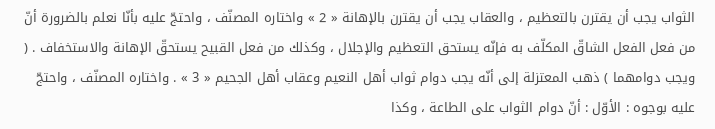الثواب يجب أن يقترن بالتعظيم ، والعقاب يجب أن يقترن بالإهانة « 2 » واختاره المصنّف ، واحتجّ عليه بأنّا نعلم بالضرورة أنّ من فعل الفعل الشاقّ المكلّف به فإنّه يستحق التعظيم والإجلال ، وكذلك من فعل القبيح يستحقّ الإهانة والاستخفاف . ( ويجب دوامهما ) ذهب المعتزلة إلى أنّه يجب دوام ثواب أهل النعيم وعقاب أهل الجحيم « 3 » . واختاره المصنّف ، واحتجّ عليه بوجوه : الأوّل : أنّ دوام الثواب على الطاعة ، وكذا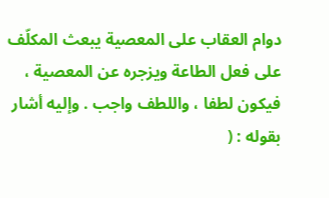دوام العقاب على المعصية يبعث المكلّف على فعل الطاعة ويزجره عن المعصية ، فيكون لطفا ، واللطف واجب . وإليه أشار بقوله : (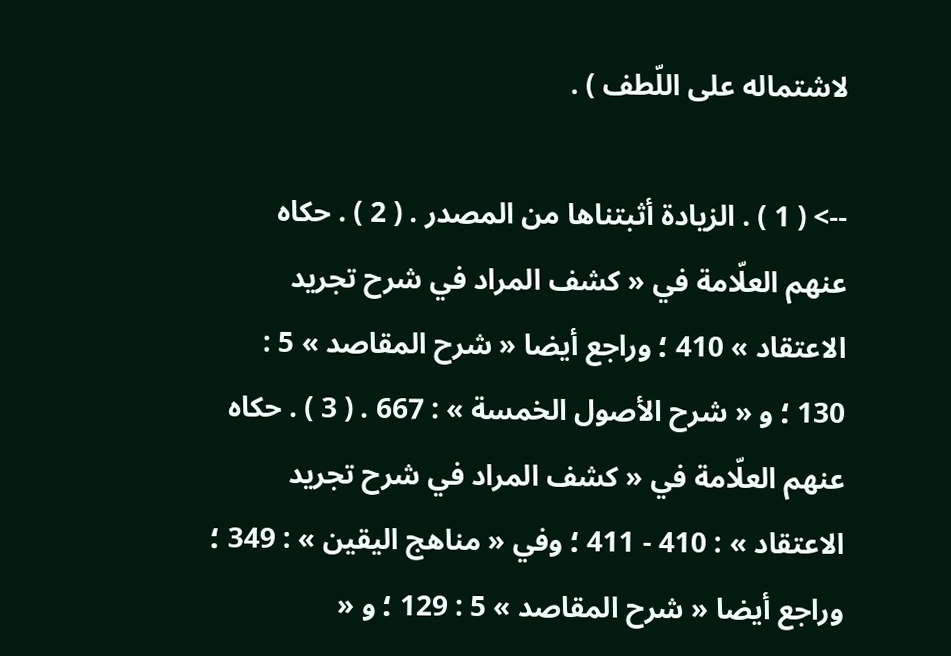لاشتماله على اللّطف ) .

--> ( 1 ) . الزيادة أثبتناها من المصدر . ( 2 ) . حكاه عنهم العلّامة في « كشف المراد في شرح تجريد الاعتقاد » 410 ؛ وراجع أيضا « شرح المقاصد » 5 : 130 ؛ و « شرح الأصول الخمسة » : 667 . ( 3 ) . حكاه عنهم العلّامة في « كشف المراد في شرح تجريد الاعتقاد » : 410 - 411 ؛ وفي « مناهج اليقين » : 349 ؛ وراجع أيضا « شرح المقاصد » 5 : 129 ؛ و «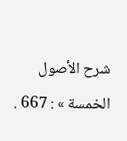شرح الأصول الخمسة » : 667 .